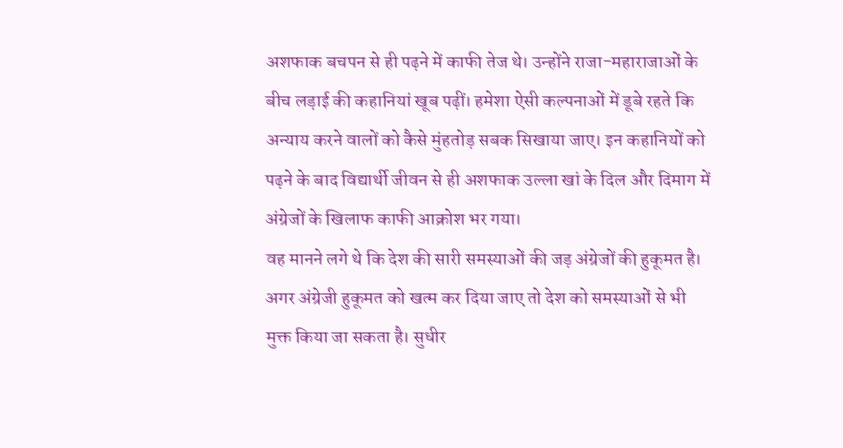अशफाक बचपन से ही पढ़ने में काफी तेज थे। उन्होंने राजा-महाराजाओं के बीच लड़ाई की कहानियां खूब पढ़ीं। हमेशा ऐसी कल्पनाओं में डूबे रहते कि अन्याय करने वालों को कैसे मुंहतोड़ सबक सिखाया जाए। इन कहानियों को पढ़ने के बाद विद्यार्थी जीवन से ही अशफाक उल्ला खां के दिल और दिमाग में अंग्रेजों के खिलाफ काफी आक्रोश भर गया।
वह मानने लगे थे कि देश की सारी समस्याओं की जड़ अंग्रेजों की हुकूमत है। अगर अंग्रेजी हुकूमत को खत्म कर दिया जाए तो देश को समस्याओं से भी मुक्त किया जा सकता है। सुधीर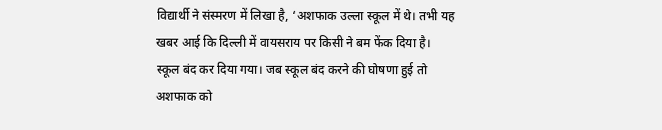विद्यार्थी ने संस्मरण में लिखा है, ‘अशफाक उल्ला स्कूल में थे। तभी यह खबर आई कि दिल्ली में वायसराय पर किसी ने बम फेंक दिया है।
स्कूल बंद कर दिया गया। जब स्कूल बंद करने की घोषणा हुई तो अशफाक को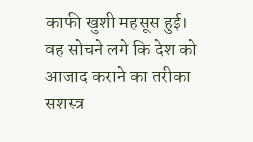काफी खुशी महसूस हुई। वह सोचने लगे कि देश को आजाद कराने का तरीका सशस्त्र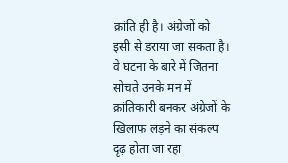क्रांति ही है। अंग्रेजों को इसी से डराया जा सकता है। वे घटना के बारे में जितना सोचते उनके मन में क्रांतिकारी बनकर अंग्रेजों के खिलाफ लड़ने का संकल्प दृढ़ होता जा रहा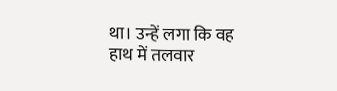था। उन्हें लगा कि वह हाथ में तलवार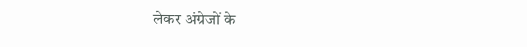लेकर अंग्रेजों के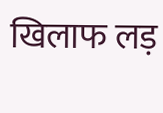खिलाफ लड़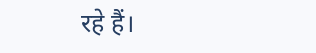रहे हैं।